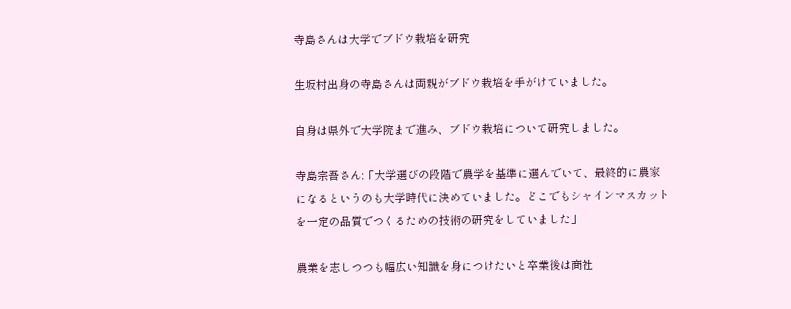寺島さんは大学でブドウ栽培を研究

生坂村出身の寺島さんは両親がブドウ栽培を手がけていました。

自身は県外で大学院まで進み、ブドウ栽培について研究しました。

寺島宗吾さん:「大学選びの段階で農学を基準に選んでいて、最終的に農家になるというのも大学時代に決めていました。どこでもシャインマスカットを一定の品質でつくるための技術の研究をしていました」

農業を志しつつも幅広い知識を身につけたいと卒業後は商社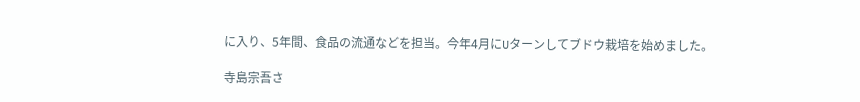に入り、5年間、食品の流通などを担当。今年4月にUターンしてブドウ栽培を始めました。

寺島宗吾さ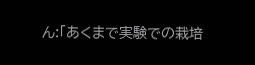ん:「あくまで実験での栽培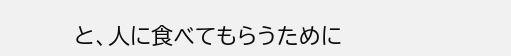と、人に食べてもらうために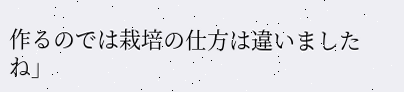作るのでは栽培の仕方は違いましたね」